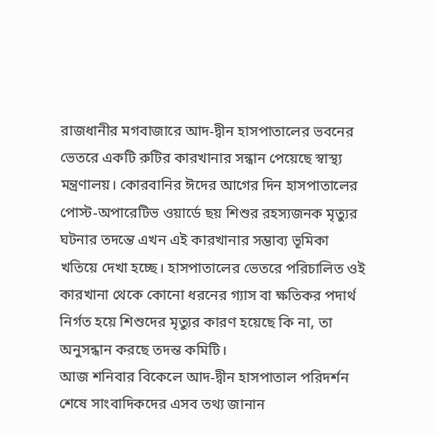রাজধানীর মগবাজারে আদ-দ্বীন হাসপাতালের ভবনের ভেতরে একটি রুটির কারখানার সন্ধান পেয়েছে স্বাস্থ্য মন্ত্রণালয়। কোরবানির ঈদের আগের দিন হাসপাতালের পোস্ট-অপারেটিভ ওয়ার্ডে ছয় শিশুর রহস্যজনক মৃত্যুর ঘটনার তদন্তে এখন এই কারখানার সম্ভাব্য ভূমিকা খতিয়ে দেখা হচ্ছে। হাসপাতালের ভেতরে পরিচালিত ওই কারখানা থেকে কোনো ধরনের গ্যাস বা ক্ষতিকর পদার্থ নির্গত হয়ে শিশুদের মৃত্যুর কারণ হয়েছে কি না, তা অনুসন্ধান করছে তদন্ত কমিটি।
আজ শনিবার বিকেলে আদ-দ্বীন হাসপাতাল পরিদর্শন শেষে সাংবাদিকদের এসব তথ্য জানান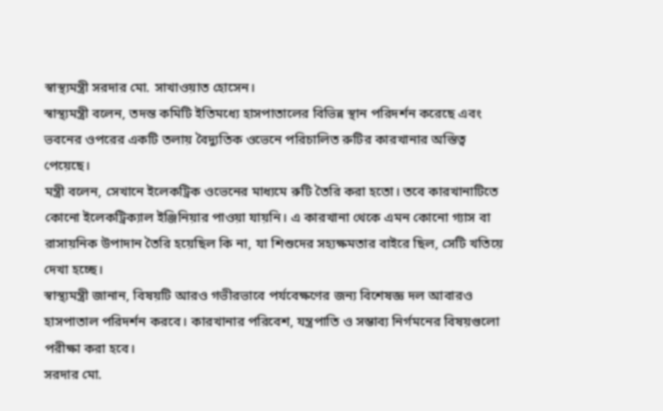স্বাস্থ্যমন্ত্রী সরদার মো. সাখাওয়াত হোসেন।
স্বাস্থ্যমন্ত্রী বলেন, তদন্ত কমিটি ইতিমধ্যে হাসপাতালের বিভিন্ন স্থান পরিদর্শন করেছে এবং ভবনের ওপরের একটি তলায় বৈদ্যুতিক ওভেনে পরিচালিত রুটির কারখানার অস্তিত্ব পেয়েছে।
মন্ত্রী বলেন, সেখানে ইলেকট্রিক ওভেনের মাধ্যমে রুটি তৈরি করা হতো। তবে কারখানাটিতে কোনো ইলেকট্রিক্যাল ইঞ্জিনিয়ার পাওয়া যায়নি। এ কারখানা থেকে এমন কোনো গ্যাস বা রাসায়নিক উপাদান তৈরি হয়েছিল কি না, যা শিশুদের সহ্যক্ষমতার বাইরে ছিল, সেটি খতিয়ে দেখা হচ্ছে।
স্বাস্থ্যমন্ত্রী জানান, বিষয়টি আরও গভীরভাবে পর্যবেক্ষণের জন্য বিশেষজ্ঞ দল আবারও হাসপাতাল পরিদর্শন করবে। কারখানার পরিবেশ, যন্ত্রপাতি ও সম্ভাব্য নির্গমনের বিষয়গুলো পরীক্ষা করা হবে।
সরদার মো.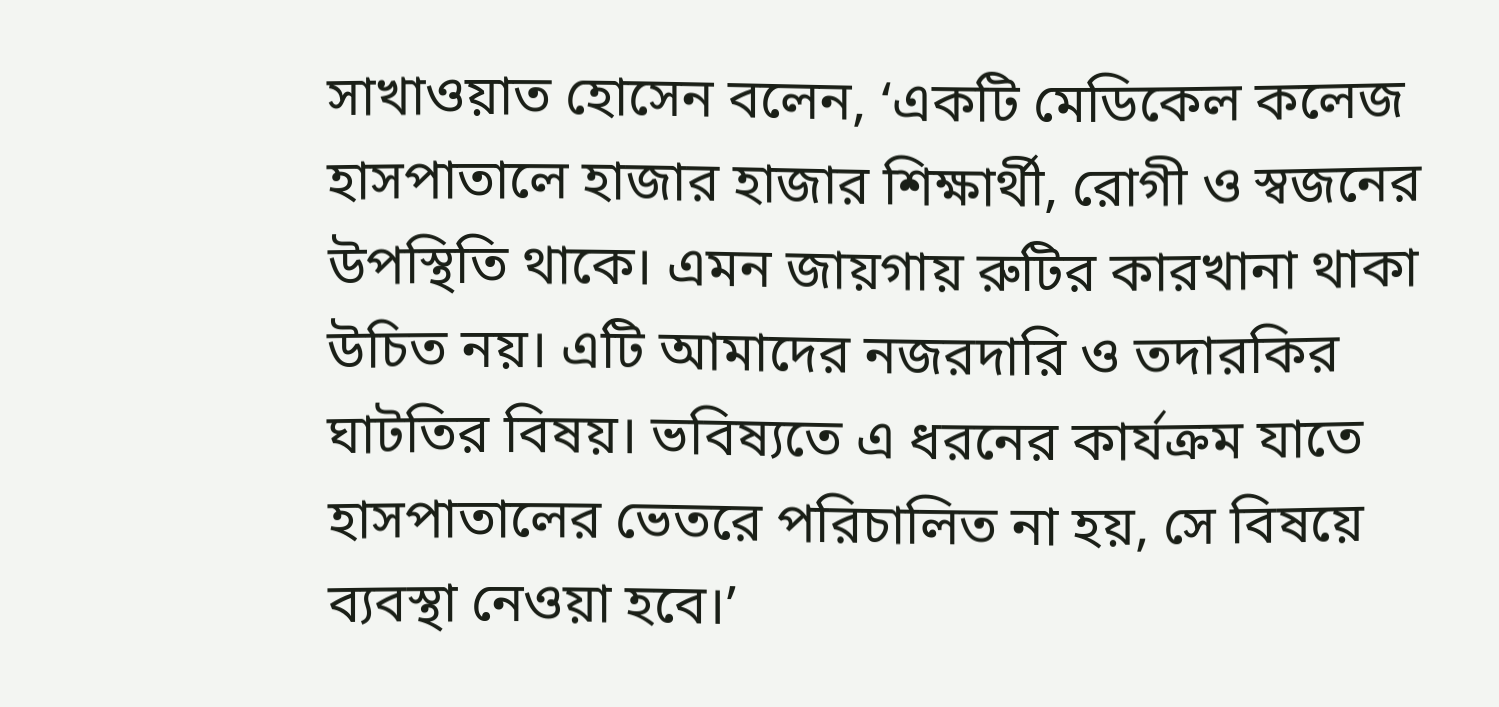সাখাওয়াত হোসেন বলেন, ‘একটি মেডিকেল কলেজ হাসপাতালে হাজার হাজার শিক্ষার্থী, রোগী ও স্বজনের উপস্থিতি থাকে। এমন জায়গায় রুটির কারখানা থাকা উচিত নয়। এটি আমাদের নজরদারি ও তদারকির ঘাটতির বিষয়। ভবিষ্যতে এ ধরনের কার্যক্রম যাতে হাসপাতালের ভেতরে পরিচালিত না হয়, সে বিষয়ে ব্যবস্থা নেওয়া হবে।’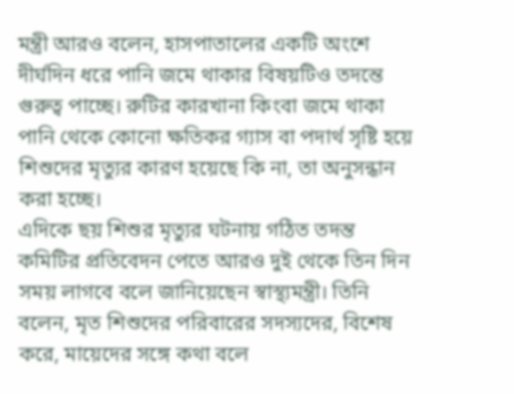মন্ত্রী আরও বলেন, হাসপাতালের একটি অংশে দীর্ঘদিন ধরে পানি জমে থাকার বিষয়টিও তদন্তে গুরুত্ব পাচ্ছে। রুটির কারখানা কিংবা জমে থাকা পানি থেকে কোনো ক্ষতিকর গ্যাস বা পদার্থ সৃষ্টি হয়ে শিশুদের মৃত্যুর কারণ হয়েছে কি না, তা অনুসন্ধান করা হচ্ছে।
এদিকে ছয় শিশুর মৃত্যুর ঘটনায় গঠিত তদন্ত কমিটির প্রতিবেদন পেতে আরও দুই থেকে তিন দিন সময় লাগবে বলে জানিয়েছেন স্বাস্থ্যমন্ত্রী। তিনি বলেন, মৃত শিশুদের পরিবারের সদস্যদের, বিশেষ করে, মায়েদের সঙ্গে কথা বলে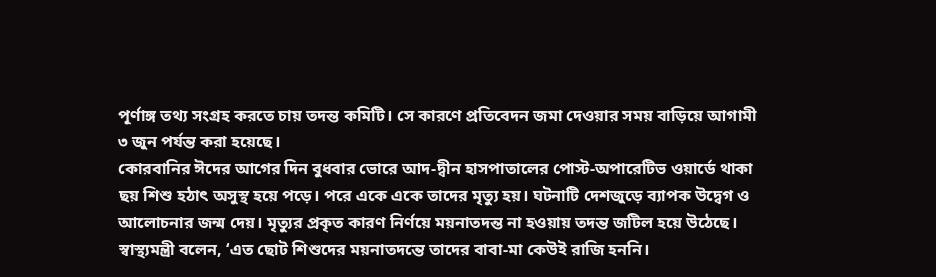পূর্ণাঙ্গ তথ্য সংগ্রহ করতে চায় তদন্ত কমিটি। সে কারণে প্রতিবেদন জমা দেওয়ার সময় বাড়িয়ে আগামী ৩ জুন পর্যন্ত করা হয়েছে।
কোরবানির ঈদের আগের দিন বুধবার ভোরে আদ-দ্বীন হাসপাতালের পোস্ট-অপারেটিভ ওয়ার্ডে থাকা ছয় শিশু হঠাৎ অসুস্থ হয়ে পড়ে। পরে একে একে তাদের মৃত্যু হয়। ঘটনাটি দেশজুড়ে ব্যাপক উদ্বেগ ও আলোচনার জন্ম দেয়। মৃত্যুর প্রকৃত কারণ নির্ণয়ে ময়নাতদন্ত না হওয়ায় তদন্ত জটিল হয়ে উঠেছে।
স্বাস্থ্যমন্ত্রী বলেন, ‘এত ছোট শিশুদের ময়নাতদন্তে তাদের বাবা-মা কেউই রাজি হননি।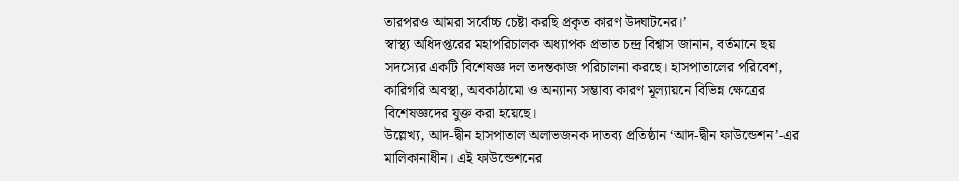তারপরও আমরা সর্বোচ্চ চেষ্টা করছি প্রকৃত কারণ উদ্ঘাটনের।’
স্বাস্থ্য অধিদপ্তরের মহাপরিচালক অধ্যাপক প্রভাত চন্দ্র বিশ্বাস জানান, বর্তমানে ছয় সদস্যের একটি বিশেষজ্ঞ দল তদন্তকাজ পরিচালনা করছে। হাসপাতালের পরিবেশ, কারিগরি অবস্থা, অবকাঠামো ও অন্যান্য সম্ভাব্য কারণ মূল্যায়নে বিভিন্ন ক্ষেত্রের বিশেষজ্ঞদের যুক্ত করা হয়েছে।
উল্লেখ্য, আদ-দ্বীন হাসপাতাল অলাভজনক দাতব্য প্রতিষ্ঠান ‘আদ-দ্বীন ফাউন্ডেশন’-এর মালিকানাধীন। এই ফাউন্ডেশনের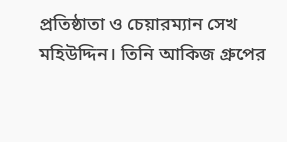প্রতিষ্ঠাতা ও চেয়ারম্যান সেখ মহিউদ্দিন। তিনি আকিজ গ্রুপের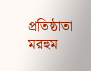প্রতিষ্ঠাতা মরহুম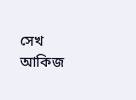সেখ আকিজ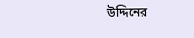উদ্দিনের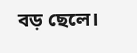বড় ছেলে।